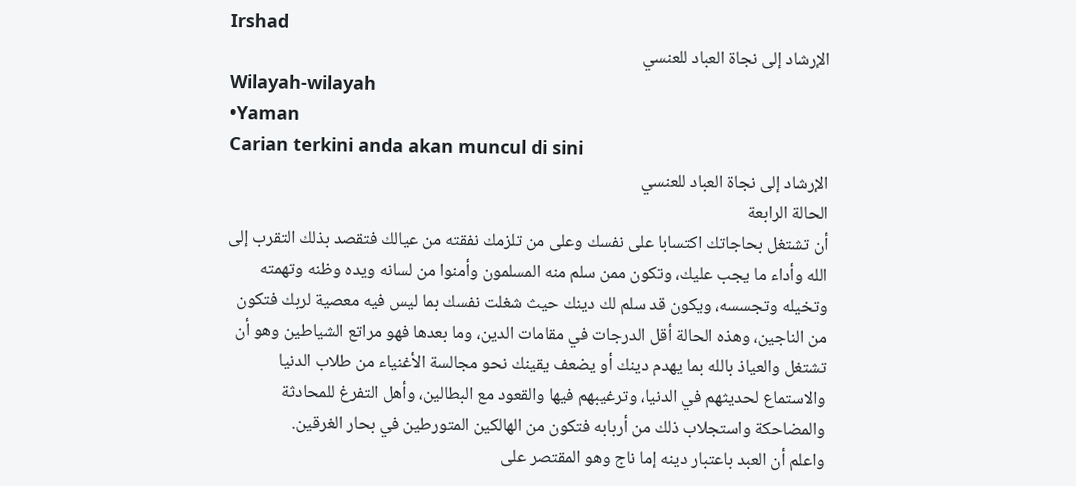Irshad
الإرشاد إلى نجاة العباد للعنسي
Wilayah-wilayah
•Yaman
Carian terkini anda akan muncul di sini
الإرشاد إلى نجاة العباد للعنسي
الحالة الرابعة
أن تشتغل بحاجاتك اكتسابا على نفسك وعلى من تلزمك نفقته من عيالك فتقصد بذلك التقرب إلى الله وأداء ما يجب عليك، وتكون ممن سلم منه المسلمون وأمنوا من لسانه ويده وظنه وتهمته وتخيله وتجسسه، ويكون قد سلم لك دينك حيث شغلت نفسك بما ليس فيه معصية لربك فتكون من الناجين، وهذه الحالة أقل الدرجات في مقامات الدين، وما بعدها فهو مراتع الشياطين وهو أن تشتغل والعياذ بالله بما يهدم دينك أو يضعف يقينك نحو مجالسة الأغنياء من طلاب الدنيا والاستماع لحديثهم في الدنيا، وترغيبهم فيها والقعود مع البطالين، وأهل التفرغ للمحادثة والمضاحكة واستجلاب ذلك من أربابه فتكون من الهالكين المتورطين في بحار الغرقين.
واعلم أن العبد باعتبار دينه إما ناج وهو المقتصر على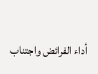أداء الفرائض واجتناب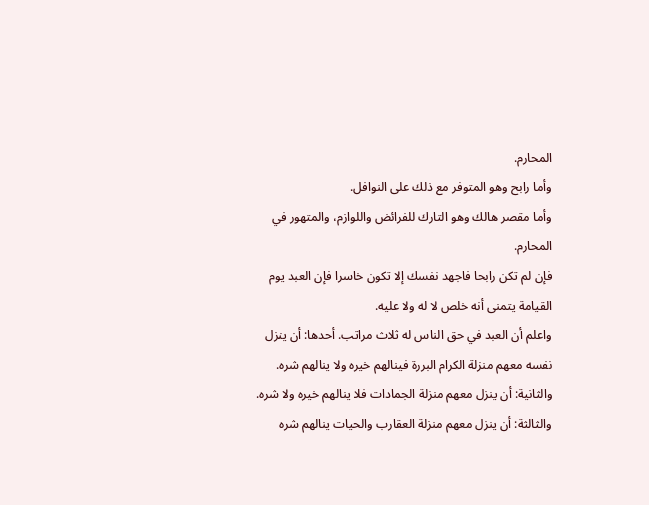المحارم.
وأما رابح وهو المتوفر مع ذلك على النوافل.
وأما مقصر هالك وهو التارك للفرائض واللوازم، والمتهور في المحارم.
فإن لم تكن رابحا فاجهد نفسك إلا تكون خاسرا فإن العبد يوم القيامة يتمنى أنه خلص لا له ولا عليه.
واعلم أن العبد في حق الناس له ثلاث مراتب. أحدها: أن ينزل نفسه معهم منزلة الكرام البررة فينالهم خيره ولا ينالهم شره.
والثانية: أن ينزل معهم منزلة الجمادات فلا ينالهم خيره ولا شره.
والثالثة: أن ينزل معهم منزلة العقارب والحيات ينالهم شره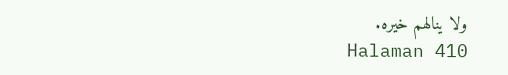ولا ينالهم خيره.
Halaman 410